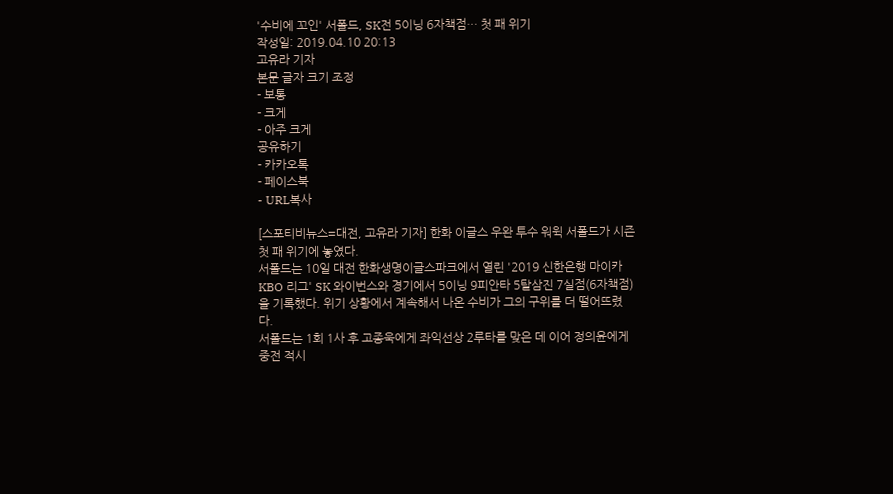'수비에 꼬인' 서폴드, SK전 5이닝 6자책점… 첫 패 위기
작성일: 2019.04.10 20:13
고유라 기자
본문 글자 크기 조정
- 보통
- 크게
- 아주 크게
공유하기
- 카카오톡
- 페이스북
- URL복사

[스포티비뉴스=대전, 고유라 기자] 한화 이글스 우완 투수 워윅 서폴드가 시즌 첫 패 위기에 놓였다.
서폴드는 10일 대전 한화생명이글스파크에서 열린 '2019 신한은행 마이카 KBO 리그' SK 와이번스와 경기에서 5이닝 9피안타 5탈삼진 7실점(6자책점)을 기록했다. 위기 상황에서 계속해서 나온 수비가 그의 구위를 더 떨어뜨렸다.
서폴드는 1회 1사 후 고종욱에게 좌익선상 2루타를 맞은 데 이어 정의윤에게 중전 적시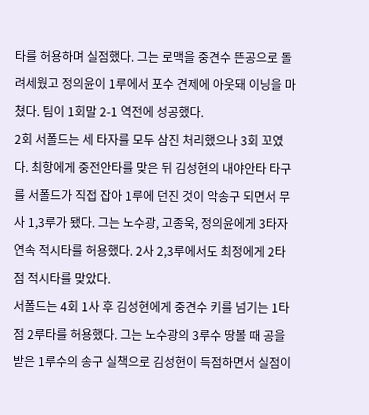타를 허용하며 실점했다. 그는 로맥을 중견수 뜬공으로 돌려세웠고 정의윤이 1루에서 포수 견제에 아웃돼 이닝을 마쳤다. 팀이 1회말 2-1 역전에 성공했다.
2회 서폴드는 세 타자를 모두 삼진 처리했으나 3회 꼬였다. 최항에게 중전안타를 맞은 뒤 김성현의 내야안타 타구를 서폴드가 직접 잡아 1루에 던진 것이 악송구 되면서 무사 1,3루가 됐다. 그는 노수광, 고종욱, 정의윤에게 3타자 연속 적시타를 허용했다. 2사 2,3루에서도 최정에게 2타점 적시타를 맞았다.
서폴드는 4회 1사 후 김성현에게 중견수 키를 넘기는 1타점 2루타를 허용했다. 그는 노수광의 3루수 땅볼 때 공을 받은 1루수의 송구 실책으로 김성현이 득점하면서 실점이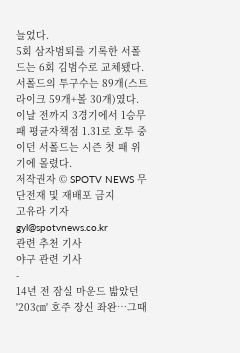늘었다.
5회 삼자범퇴를 기록한 서폴드는 6회 김범수로 교체됐다. 서폴드의 투구수는 89개(스트라이크 59개+볼 30개)였다. 이날 전까지 3경기에서 1승무패 평균자책점 1.31로 호투 중이던 서폴드는 시즌 첫 패 위기에 몰렸다.
저작권자 © SPOTV NEWS 무단전재 및 재배포 금지
고유라 기자 gyl@spotvnews.co.kr
관련 추천 기사
야구 관련 기사
-
14년 전 잠실 마운드 밟았던 '203㎝' 호주 장신 좌완…그때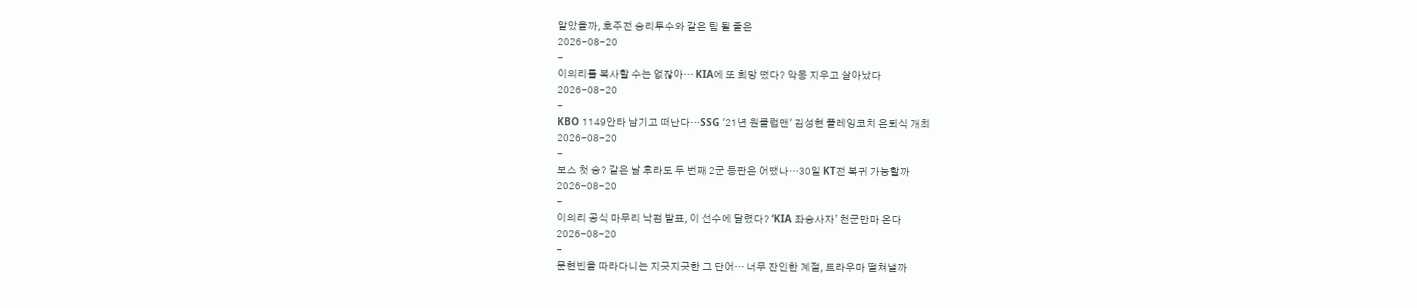알았을까, 호주전 승리투수와 같은 팀 될 줄은
2026-08-20
-
이의리를 복사할 수는 없잖아… KIA에 또 희망 떴다? 악몽 지우고 살아났다
2026-08-20
-
KBO 1149안타 남기고 떠난다…SSG '21년 원클럽맨' 김성현 플레잉코치 은퇴식 개최
2026-08-20
-
보스 첫 승? 같은 날 후라도 두 번째 2군 등판은 어땠나…30일 KT전 복귀 가능할까
2026-08-20
-
이의리 공식 마무리 낙점 발표, 이 선수에 달렸다? ‘KIA 좌승사자’ 천군만마 온다
2026-08-20
-
문현빈을 따라다니는 지긋지긋한 그 단어… 너무 잔인한 계절, 트라우마 떨쳐낼까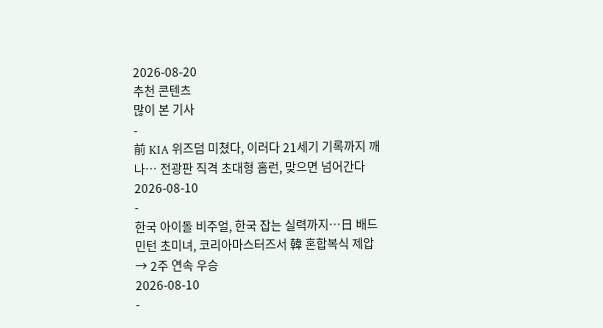2026-08-20
추천 콘텐츠
많이 본 기사
-
前 KIA 위즈덤 미쳤다, 이러다 21세기 기록까지 깨나… 전광판 직격 초대형 홈런, 맞으면 넘어간다
2026-08-10
-
한국 아이돌 비주얼, 한국 잡는 실력까지…日 배드민턴 초미녀, 코리아마스터즈서 韓 혼합복식 제압 → 2주 연속 우승
2026-08-10
-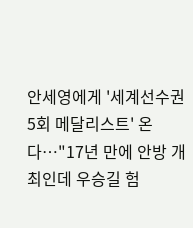안세영에게 '세계선수권 5회 메달리스트' 온다…"17년 만에 안방 개최인데 우승길 험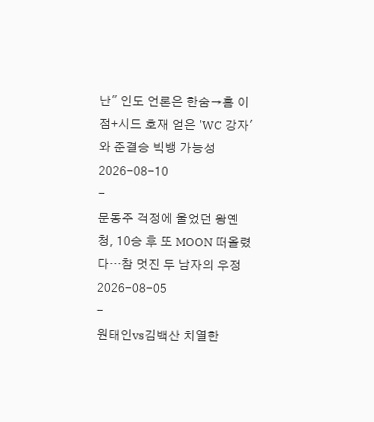난" 인도 언론은 한숨→홈 이점+시드 호재 얻은 'WC 강자'와 준결승 빅뱅 가능성
2026-08-10
-
문동주 걱정에 울었던 왕옌청, 10승 후 또 MOON 떠올렸다…참 멋진 두 남자의 우정
2026-08-05
-
원태인vs김백산 치열한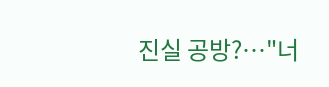진실 공방?…"너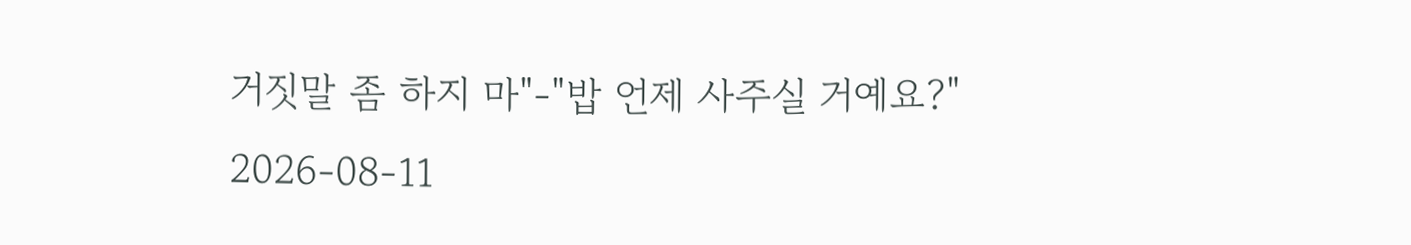거짓말 좀 하지 마"-"밥 언제 사주실 거예요?"
2026-08-11